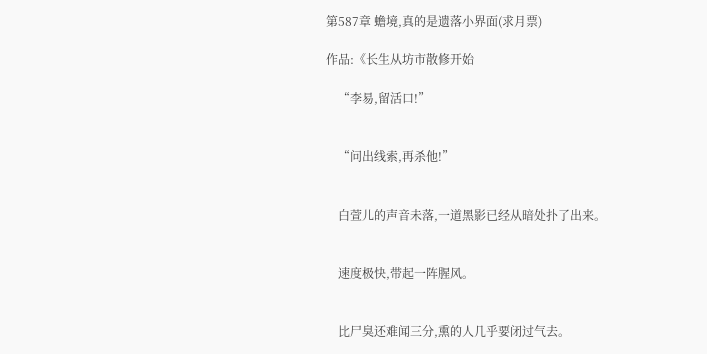第587章 蟾境,真的是遗落小界面(求月票)

作品:《长生从坊市散修开始

    “李易,留活口!”


    “问出线索,再杀他!”


    白萱儿的声音未落,一道黑影已经从暗处扑了出来。


    速度极快,带起一阵腥风。


    比尸臭还难闻三分,熏的人几乎要闭过气去。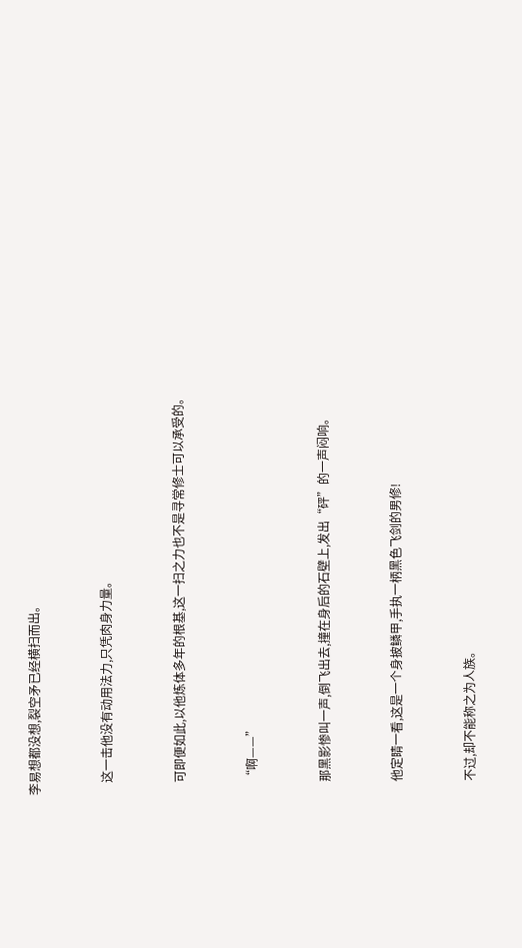李易想都没想,裂空矛已经横扫而出。


    这一击他没有动用法力,只凭肉身力量。


    可即便如此,以他炼体多年的根基,这一扫之力也不是寻常修士可以承受的。


    “啊——”


    那黑影惨叫一声,倒飞出去,撞在身后的石壁上,发出“砰”的一声闷响。


    他定睛一看,这是一个身披鳞甲,手执一柄黑色飞剑的男修!


    不过,却不能称之为人族。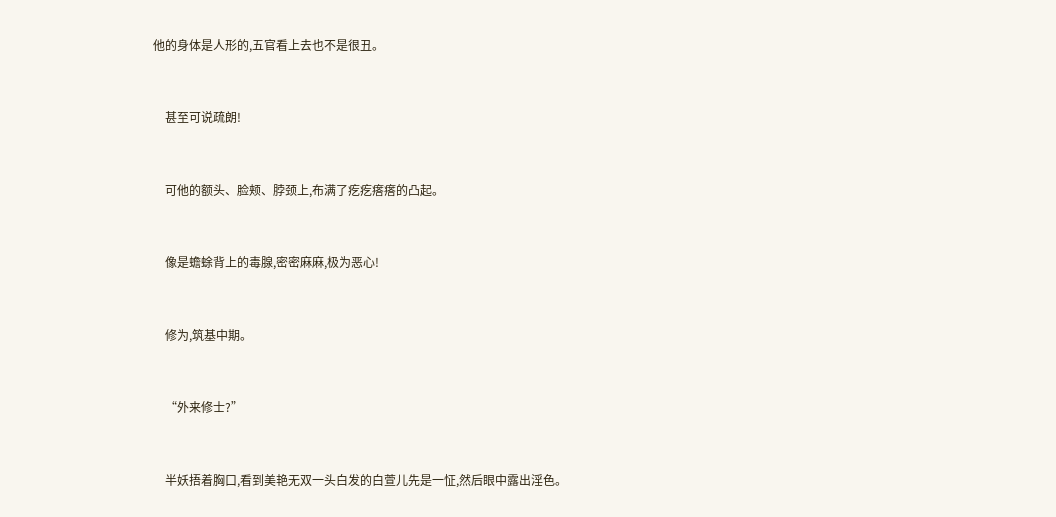他的身体是人形的,五官看上去也不是很丑。


    甚至可说疏朗!


    可他的额头、脸颊、脖颈上,布满了疙疙瘩瘩的凸起。


    像是蟾蜍背上的毒腺,密密麻麻,极为恶心!


    修为,筑基中期。


    “外来修士?”


    半妖捂着胸口,看到美艳无双一头白发的白萱儿先是一怔,然后眼中露出淫色。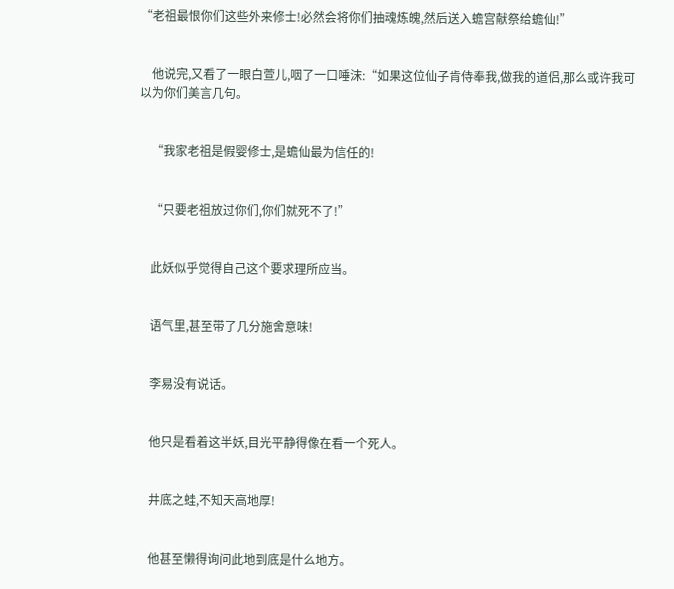“老祖最恨你们这些外来修士!必然会将你们抽魂炼魄,然后送入蟾宫献祭给蟾仙!”


    他说完,又看了一眼白萱儿,咽了一口唾沫:“如果这位仙子肯侍奉我,做我的道侣,那么或许我可以为你们美言几句。


    “我家老祖是假婴修士,是蟾仙最为信任的!


    “只要老祖放过你们,你们就死不了!”


    此妖似乎觉得自己这个要求理所应当。


    语气里,甚至带了几分施舍意味!


    李易没有说话。


    他只是看着这半妖,目光平静得像在看一个死人。


    井底之蛙,不知天高地厚!


    他甚至懒得询问此地到底是什么地方。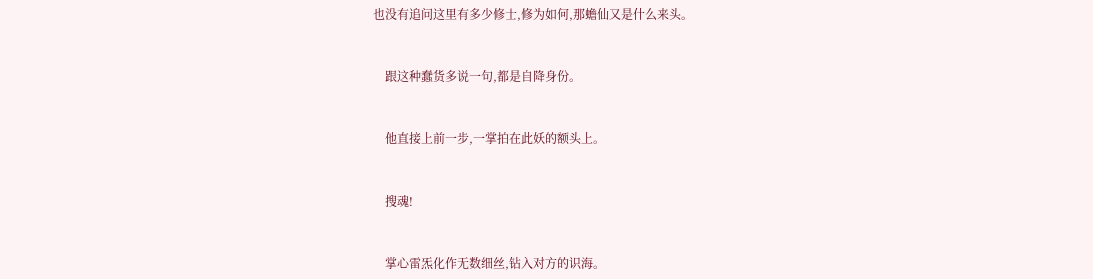也没有追问这里有多少修士,修为如何,那蟾仙又是什么来头。


    跟这种蠢货多说一句,都是自降身份。


    他直接上前一步,一掌拍在此妖的额头上。


    搜魂!


    掌心雷炁化作无数细丝,钻入对方的识海。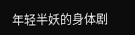年轻半妖的身体剧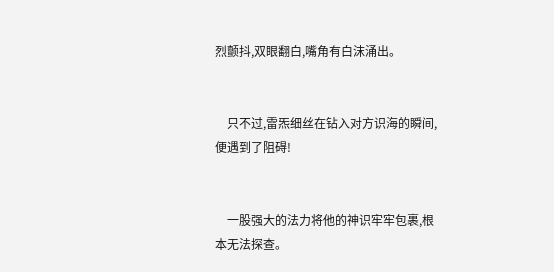烈颤抖,双眼翻白,嘴角有白沫涌出。


    只不过,雷炁细丝在钻入对方识海的瞬间,便遇到了阻碍!


    一股强大的法力将他的神识牢牢包裹,根本无法探查。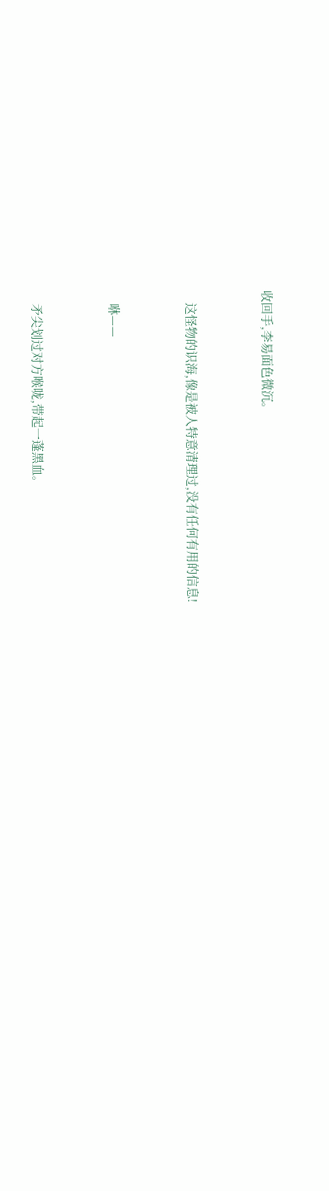收回手,李易面色微沉。


    这怪物的识海,像是被人特意清理过,没有任何有用的信息!


    咻——


    矛尖划过对方喉咙,带起一蓬黑血。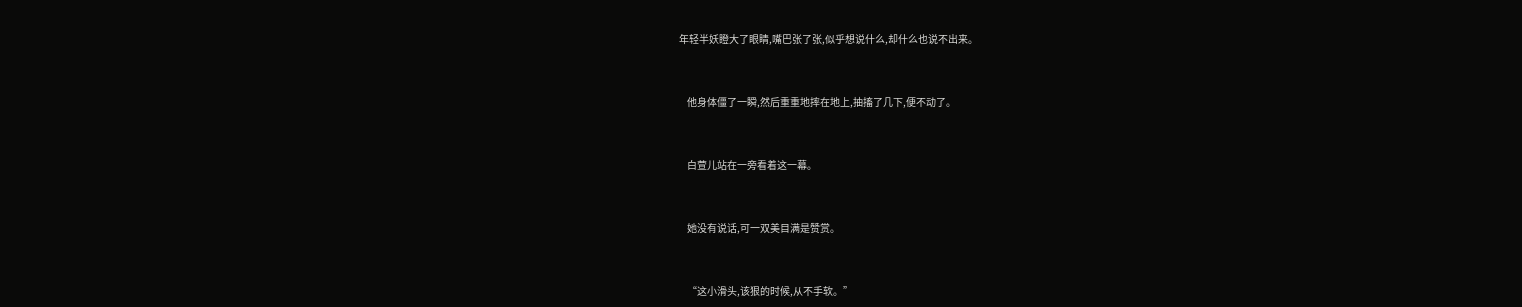年轻半妖瞪大了眼睛,嘴巴张了张,似乎想说什么,却什么也说不出来。


    他身体僵了一瞬,然后重重地摔在地上,抽搐了几下,便不动了。


    白萱儿站在一旁看着这一幕。


    她没有说话,可一双美目满是赞赏。


    “这小滑头,该狠的时候,从不手软。”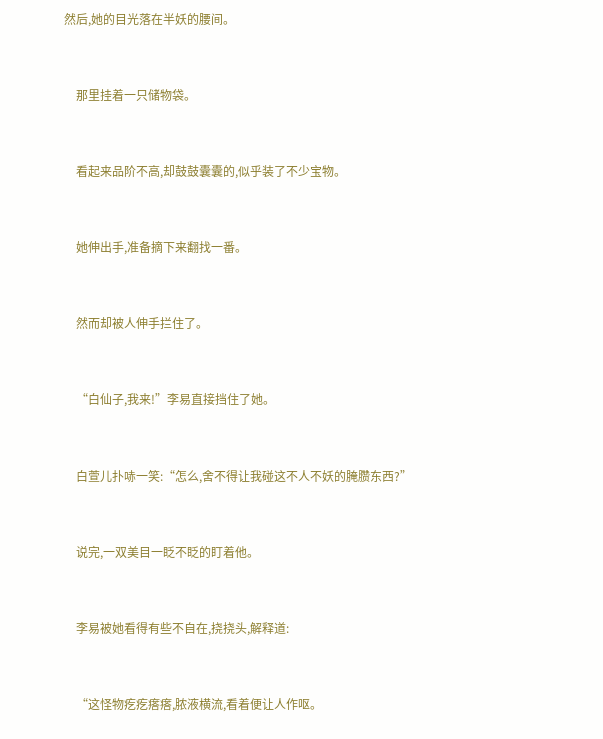然后,她的目光落在半妖的腰间。


    那里挂着一只储物袋。


    看起来品阶不高,却鼓鼓囊囊的,似乎装了不少宝物。


    她伸出手,准备摘下来翻找一番。


    然而却被人伸手拦住了。


    “白仙子,我来!”李易直接挡住了她。


    白萱儿扑哧一笑:“怎么,舍不得让我碰这不人不妖的腌臜东西?”


    说完,一双美目一眨不眨的盯着他。


    李易被她看得有些不自在,挠挠头,解释道:


    “这怪物疙疙瘩瘩,脓液横流,看着便让人作呕。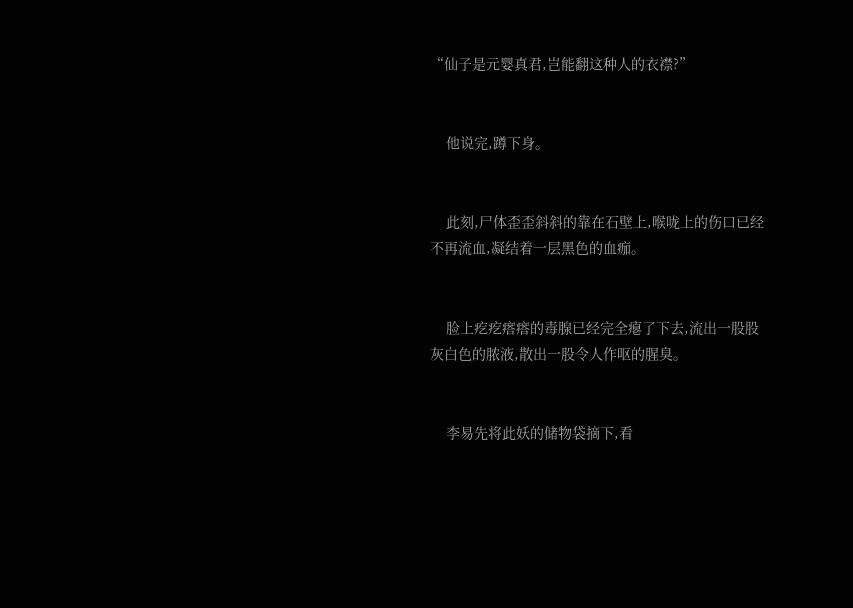“仙子是元婴真君,岂能翻这种人的衣襟?”


    他说完,蹲下身。


    此刻,尸体歪歪斜斜的靠在石壁上,喉咙上的伤口已经不再流血,凝结着一层黑色的血痂。


    脸上疙疙瘩瘩的毒腺已经完全瘪了下去,流出一股股灰白色的脓液,散出一股令人作呕的腥臭。


    李易先将此妖的储物袋摘下,看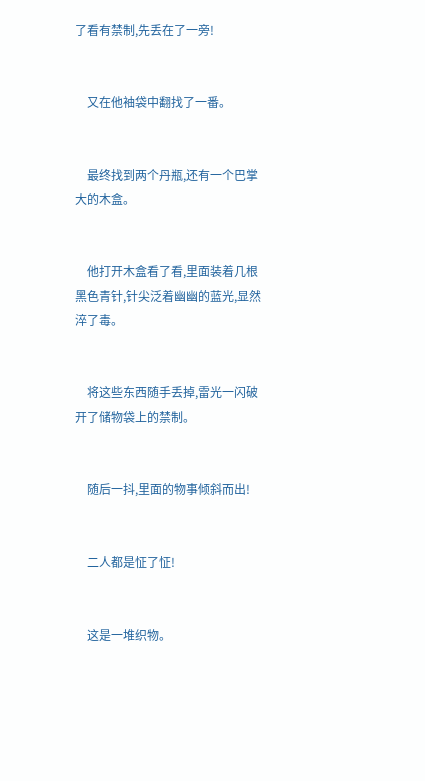了看有禁制,先丢在了一旁!


    又在他袖袋中翻找了一番。


    最终找到两个丹瓶,还有一个巴掌大的木盒。


    他打开木盒看了看,里面装着几根黑色青针,针尖泛着幽幽的蓝光,显然淬了毒。


    将这些东西随手丢掉,雷光一闪破开了储物袋上的禁制。


    随后一抖,里面的物事倾斜而出!


    二人都是怔了怔!


    这是一堆织物。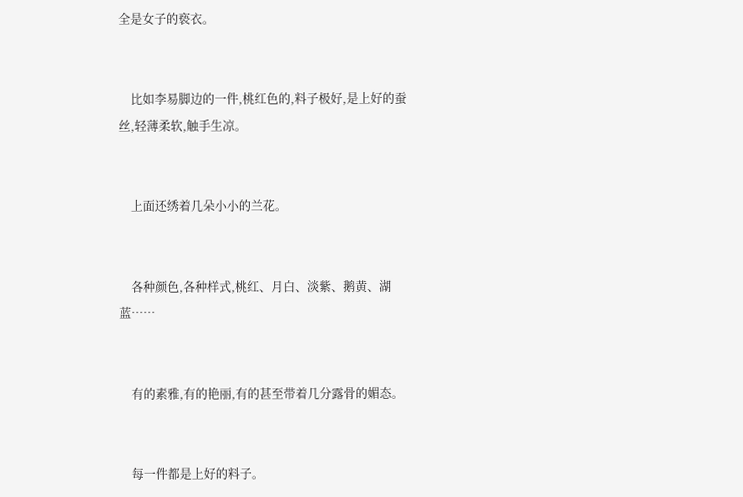全是女子的亵衣。


    比如李易脚边的一件,桃红色的,料子极好,是上好的蚕丝,轻薄柔软,触手生凉。


    上面还绣着几朵小小的兰花。


    各种颜色,各种样式,桃红、月白、淡紫、鹅黄、湖蓝……


    有的素雅,有的艳丽,有的甚至带着几分露骨的媚态。


    每一件都是上好的料子。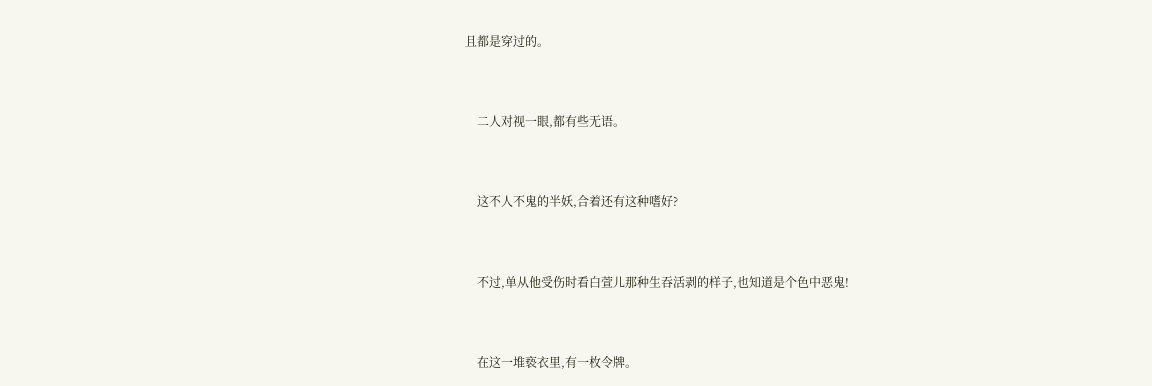且都是穿过的。


    二人对视一眼,都有些无语。


    这不人不鬼的半妖,合着还有这种嗜好?


    不过,单从他受伤时看白萱儿那种生吞活剥的样子,也知道是个色中恶鬼!


    在这一堆亵衣里,有一枚令牌。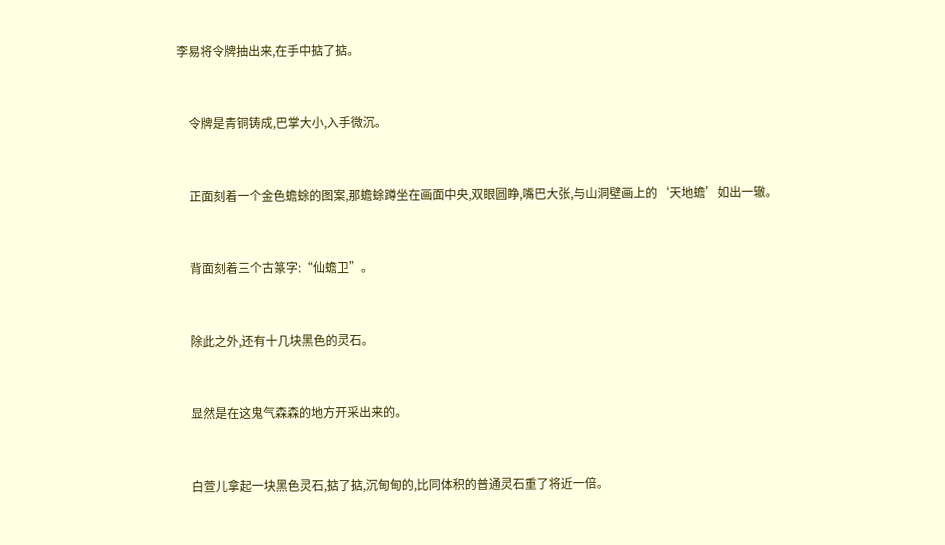李易将令牌抽出来,在手中掂了掂。


    令牌是青铜铸成,巴掌大小,入手微沉。


    正面刻着一个金色蟾蜍的图案,那蟾蜍蹲坐在画面中央,双眼圆睁,嘴巴大张,与山洞壁画上的‘天地蟾’如出一辙。


    背面刻着三个古篆字:“仙蟾卫”。


    除此之外,还有十几块黑色的灵石。


    显然是在这鬼气森森的地方开采出来的。


    白萱儿拿起一块黑色灵石,掂了掂,沉甸甸的,比同体积的普通灵石重了将近一倍。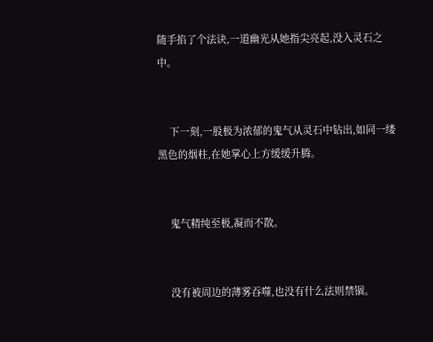随手掐了个法诀,一道幽光从她指尖亮起,没入灵石之中。


    下一刻,一股极为浓郁的鬼气从灵石中钻出,如同一缕黑色的烟柱,在她掌心上方缓缓升腾。


    鬼气精纯至极,凝而不散。


    没有被周边的薄雾吞噬,也没有什么法则禁锢。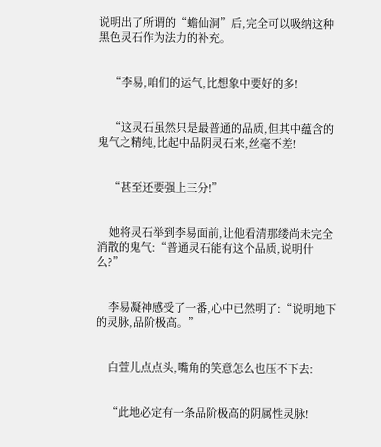说明出了所谓的“蟾仙洞”后,完全可以吸纳这种黑色灵石作为法力的补充。


    “李易,咱们的运气,比想象中要好的多!


    “这灵石虽然只是最普通的品质,但其中蕴含的鬼气之精纯,比起中品阴灵石来,丝毫不差!


    “甚至还要强上三分!”


    她将灵石举到李易面前,让他看清那缕尚未完全消散的鬼气:“普通灵石能有这个品质,说明什么?”


    李易凝神感受了一番,心中已然明了:“说明地下的灵脉,品阶极高。”


    白萱儿点点头,嘴角的笑意怎么也压不下去:


    “此地必定有一条品阶极高的阴属性灵脉!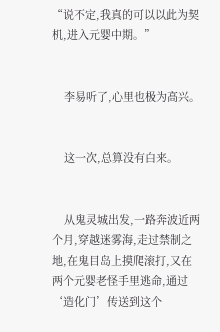“说不定,我真的可以以此为契机,进入元婴中期。”


    李易听了,心里也极为高兴。


    这一次,总算没有白来。


    从鬼灵城出发,一路奔波近两个月,穿越迷雾海,走过禁制之地,在鬼目岛上摸爬滚打,又在两个元婴老怪手里逃命,通过‘造化门’传送到这个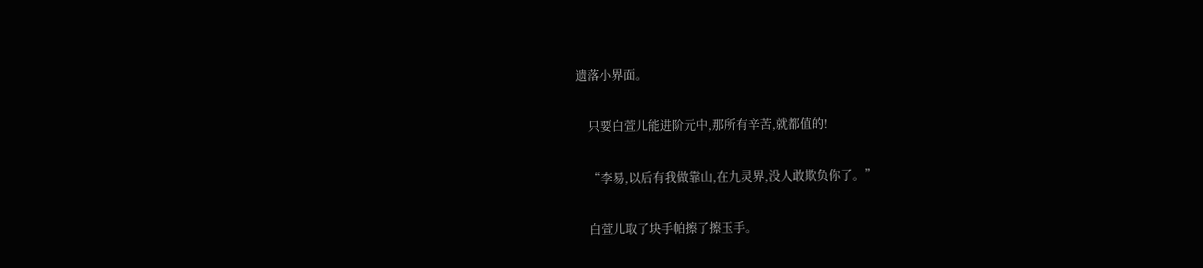遗落小界面。


    只要白萱儿能进阶元中,那所有辛苦,就都值的!


    “李易,以后有我做靠山,在九灵界,没人敢欺负你了。”


    白萱儿取了块手帕擦了擦玉手。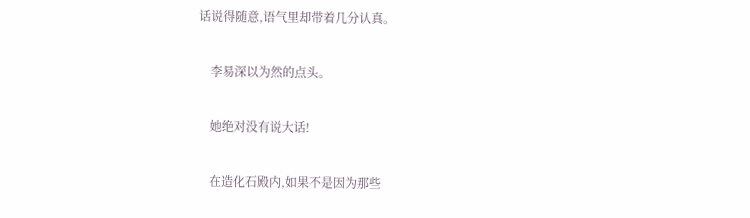话说得随意,语气里却带着几分认真。


    李易深以为然的点头。


    她绝对没有说大话!


    在造化石殿内,如果不是因为那些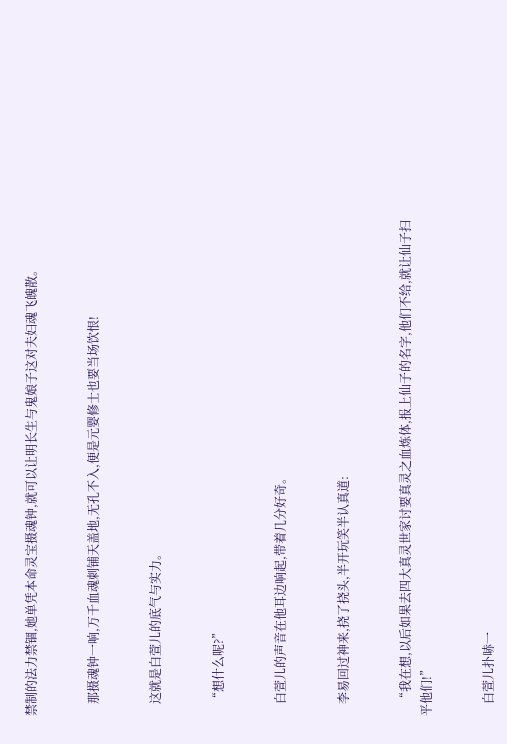禁制的法力禁锢,她单凭本命灵宝摄魂钟,就可以让明长生与鬼娘子这对夫妇魂飞魄散。


    那摄魂钟一响,万千血魂刺铺天盖地,无孔不入,便是元婴修士也要当场饮恨!


    这就是白萱儿的底气与实力。


    “想什么呢?”


    白萱儿的声音在他耳边响起,带着几分好奇。


    李易回过神来,挠了挠头,半开玩笑半认真道:


    “我在想,以后如果去四大真灵世家讨要真灵之血炼体,报上仙子的名字,他们不给,就让仙子扫平他们!”


    白萱儿扑哧一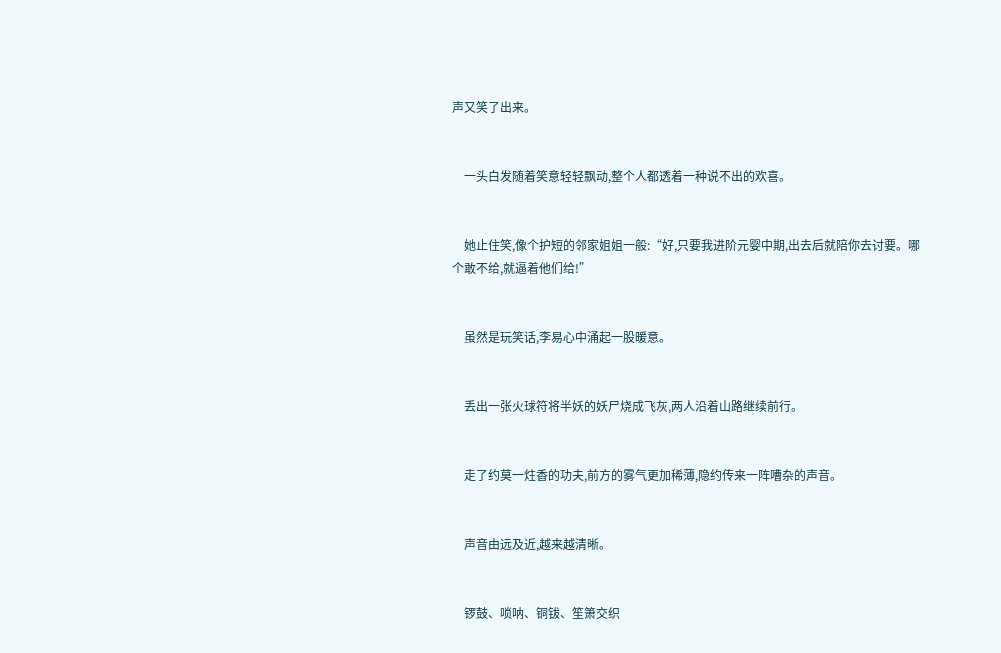声又笑了出来。


    一头白发随着笑意轻轻飘动,整个人都透着一种说不出的欢喜。


    她止住笑,像个护短的邻家姐姐一般:“好,只要我进阶元婴中期,出去后就陪你去讨要。哪个敢不给,就逼着他们给!”


    虽然是玩笑话,李易心中涌起一股暖意。


    丢出一张火球符将半妖的妖尸烧成飞灰,两人沿着山路继续前行。


    走了约莫一炷香的功夫,前方的雾气更加稀薄,隐约传来一阵嘈杂的声音。


    声音由远及近,越来越清晰。


    锣鼓、唢呐、铜钹、笙箫交织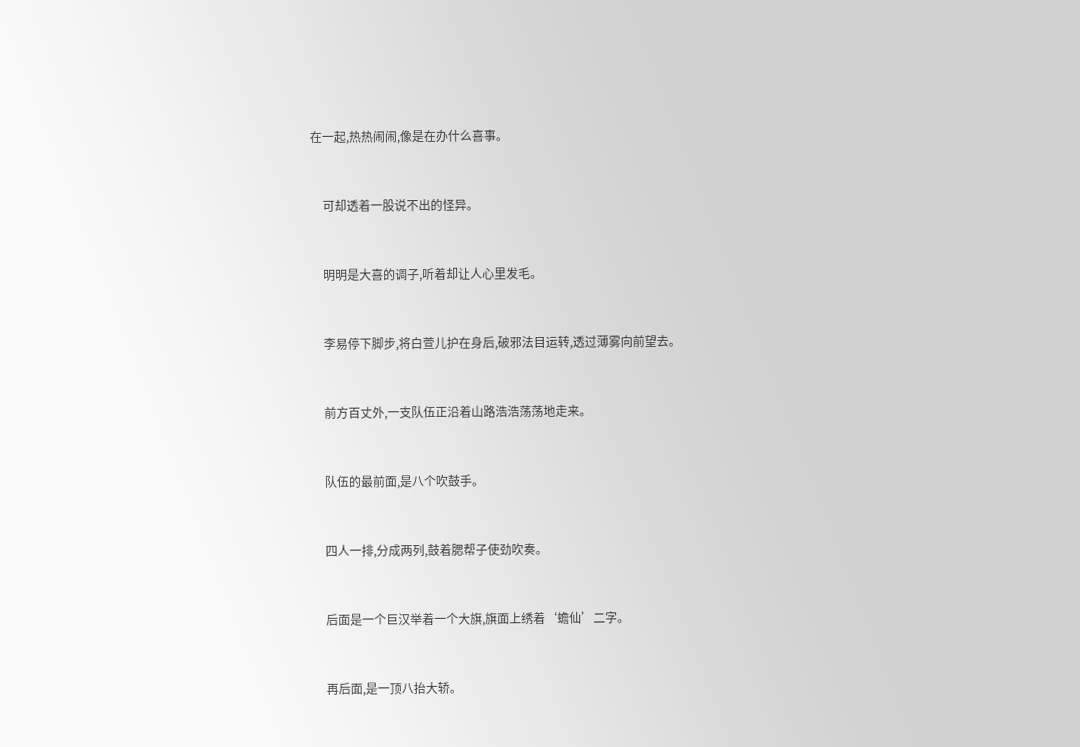在一起,热热闹闹,像是在办什么喜事。


    可却透着一股说不出的怪异。


    明明是大喜的调子,听着却让人心里发毛。


    李易停下脚步,将白萱儿护在身后,破邪法目运转,透过薄雾向前望去。


    前方百丈外,一支队伍正沿着山路浩浩荡荡地走来。


    队伍的最前面,是八个吹鼓手。


    四人一排,分成两列,鼓着腮帮子使劲吹奏。


    后面是一个巨汉举着一个大旗,旗面上绣着‘蟾仙’二字。


    再后面,是一顶八抬大轿。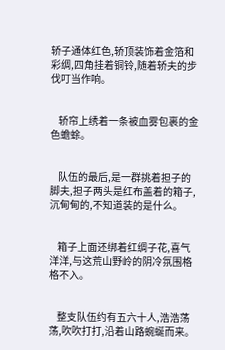轿子通体红色,轿顶装饰着金箔和彩绸,四角挂着铜铃,随着轿夫的步伐叮当作响。


    轿帘上绣着一条被血雾包裹的金色蟾蜍。


    队伍的最后,是一群挑着担子的脚夫,担子两头是红布盖着的箱子,沉甸甸的,不知道装的是什么。


    箱子上面还绑着红绸子花,喜气洋洋,与这荒山野岭的阴冷氛围格格不入。


    整支队伍约有五六十人,浩浩荡荡,吹吹打打,沿着山路蜿蜒而来。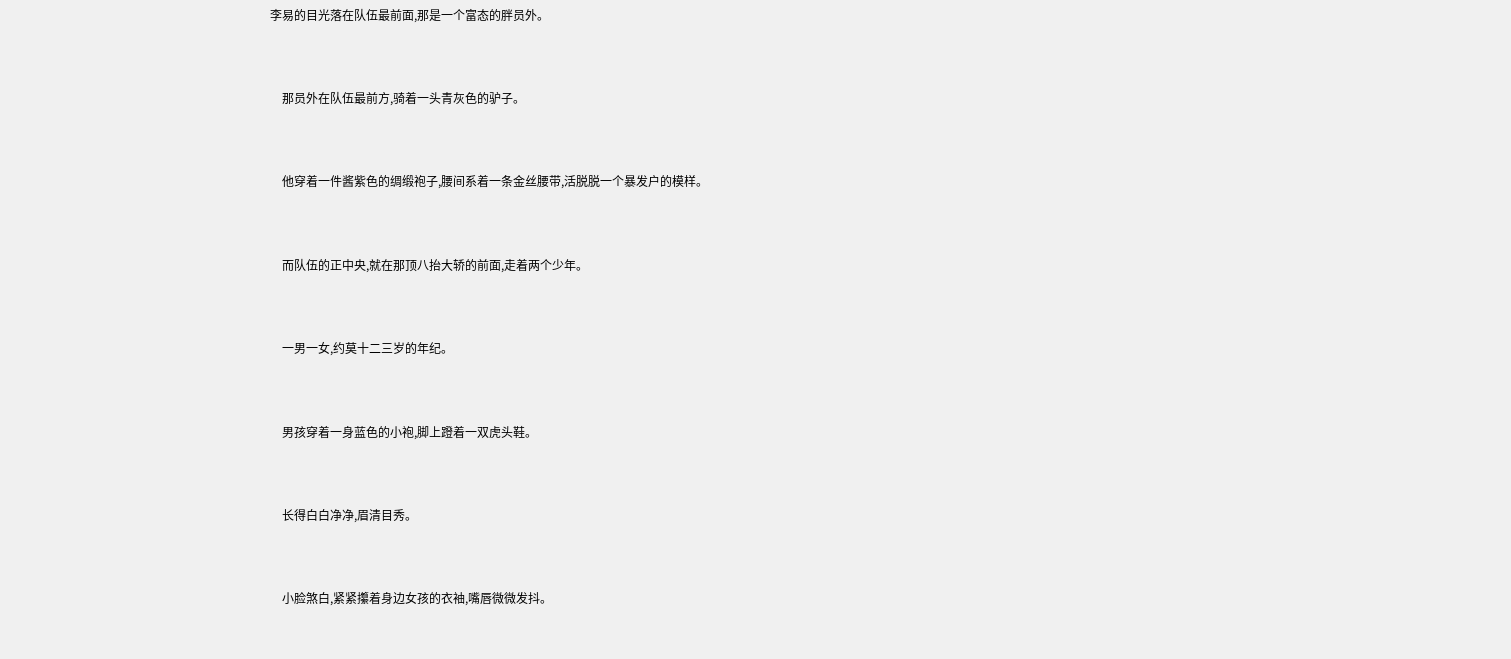李易的目光落在队伍最前面,那是一个富态的胖员外。


    那员外在队伍最前方,骑着一头青灰色的驴子。


    他穿着一件酱紫色的绸缎袍子,腰间系着一条金丝腰带,活脱脱一个暴发户的模样。


    而队伍的正中央,就在那顶八抬大轿的前面,走着两个少年。


    一男一女,约莫十二三岁的年纪。


    男孩穿着一身蓝色的小袍,脚上蹬着一双虎头鞋。


    长得白白净净,眉清目秀。


    小脸煞白,紧紧攥着身边女孩的衣袖,嘴唇微微发抖。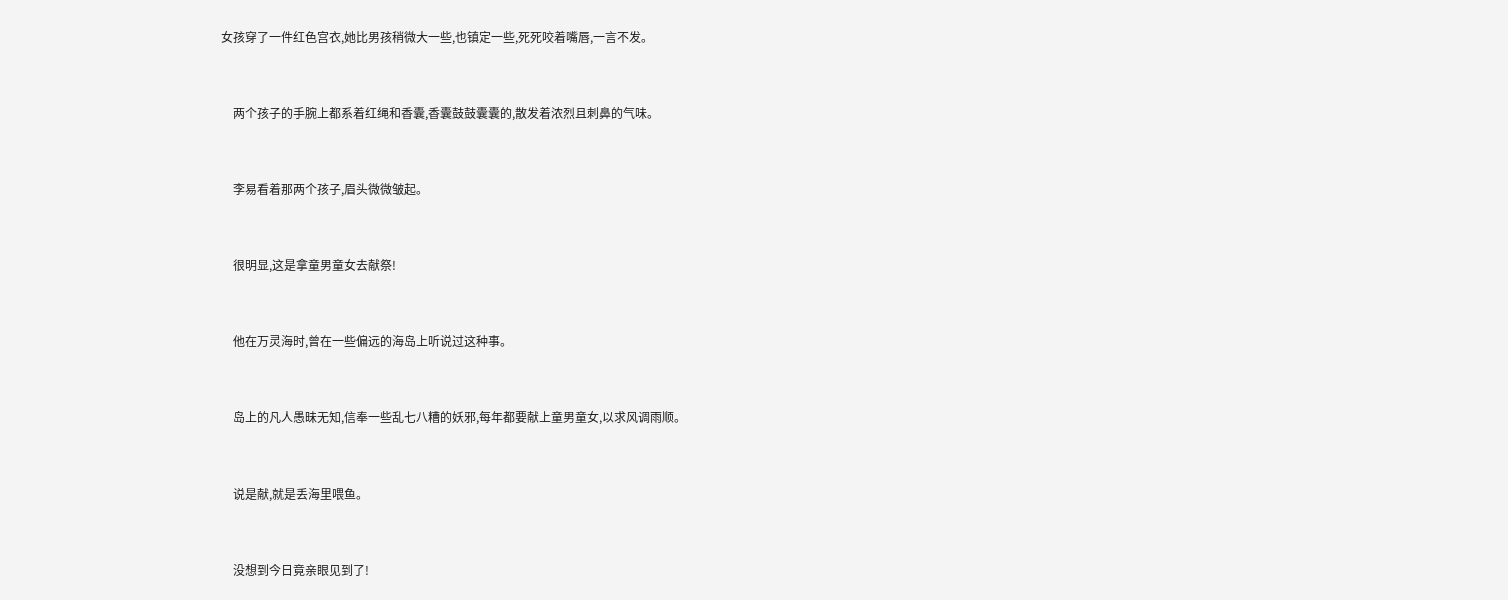女孩穿了一件红色宫衣,她比男孩稍微大一些,也镇定一些,死死咬着嘴唇,一言不发。


    两个孩子的手腕上都系着红绳和香囊,香囊鼓鼓囊囊的,散发着浓烈且刺鼻的气味。


    李易看着那两个孩子,眉头微微皱起。


    很明显,这是拿童男童女去献祭!


    他在万灵海时,曾在一些偏远的海岛上听说过这种事。


    岛上的凡人愚昧无知,信奉一些乱七八糟的妖邪,每年都要献上童男童女,以求风调雨顺。


    说是献,就是丢海里喂鱼。


    没想到今日竟亲眼见到了!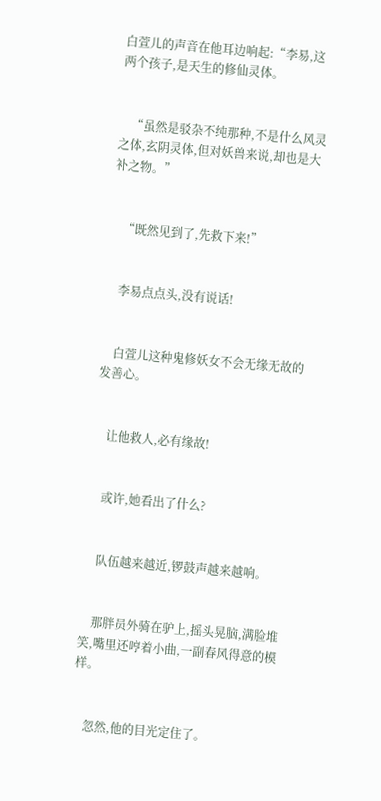白萱儿的声音在他耳边响起:“李易,这两个孩子,是天生的修仙灵体。


    “虽然是驳杂不纯那种,不是什么风灵之体,玄阴灵体,但对妖兽来说,却也是大补之物。”


    “既然见到了,先救下来!”


    李易点点头,没有说话!


    白萱儿这种鬼修妖女不会无缘无故的发善心。


    让他救人,必有缘故!


    或许,她看出了什么?


    队伍越来越近,锣鼓声越来越响。


    那胖员外骑在驴上,摇头晃脑,满脸堆笑,嘴里还哼着小曲,一副春风得意的模样。


    忽然,他的目光定住了。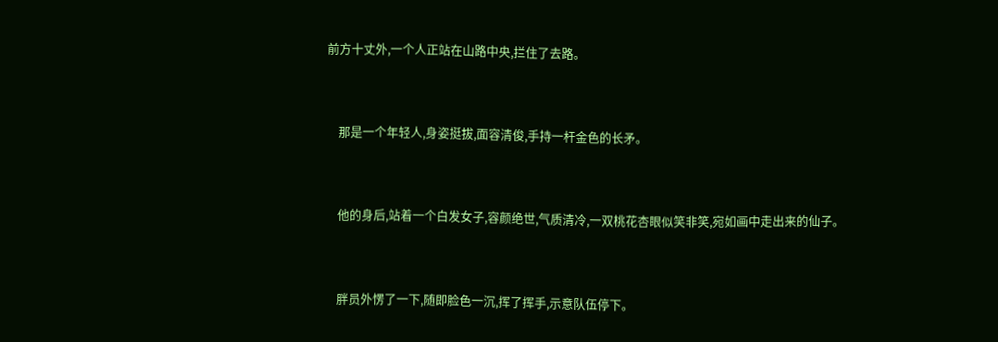前方十丈外,一个人正站在山路中央,拦住了去路。


    那是一个年轻人,身姿挺拔,面容清俊,手持一杆金色的长矛。


    他的身后,站着一个白发女子,容颜绝世,气质清冷,一双桃花杏眼似笑非笑,宛如画中走出来的仙子。


    胖员外愣了一下,随即脸色一沉,挥了挥手,示意队伍停下。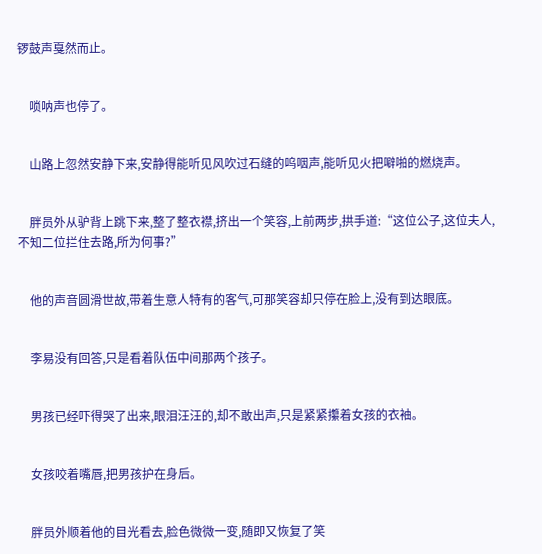锣鼓声戛然而止。


    唢呐声也停了。


    山路上忽然安静下来,安静得能听见风吹过石缝的呜咽声,能听见火把噼啪的燃烧声。


    胖员外从驴背上跳下来,整了整衣襟,挤出一个笑容,上前两步,拱手道:“这位公子,这位夫人,不知二位拦住去路,所为何事?”


    他的声音圆滑世故,带着生意人特有的客气,可那笑容却只停在脸上,没有到达眼底。


    李易没有回答,只是看着队伍中间那两个孩子。


    男孩已经吓得哭了出来,眼泪汪汪的,却不敢出声,只是紧紧攥着女孩的衣袖。


    女孩咬着嘴唇,把男孩护在身后。


    胖员外顺着他的目光看去,脸色微微一变,随即又恢复了笑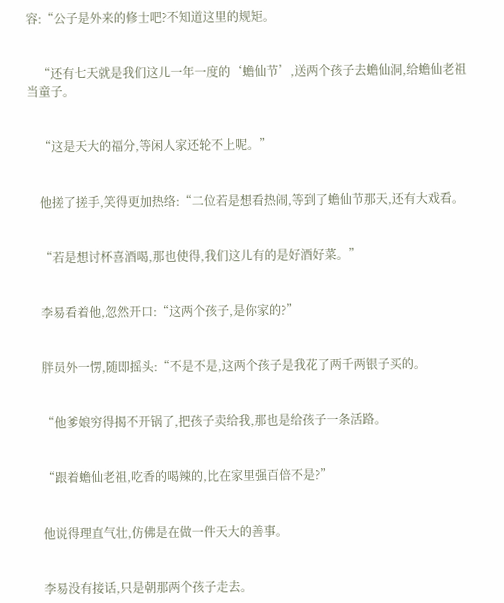容:“公子是外来的修士吧?不知道这里的规矩。


    “还有七天就是我们这儿一年一度的‘蟾仙节’,送两个孩子去蟾仙洞,给蟾仙老祖当童子。


    “这是天大的福分,等闲人家还轮不上呢。”


    他搓了搓手,笑得更加热络:“二位若是想看热闹,等到了蟾仙节那天,还有大戏看。


    “若是想讨杯喜酒喝,那也使得,我们这儿有的是好酒好菜。”


    李易看着他,忽然开口:“这两个孩子,是你家的?”


    胖员外一愣,随即摇头:“不是不是,这两个孩子是我花了两千两银子买的。


    “他爹娘穷得揭不开锅了,把孩子卖给我,那也是给孩子一条活路。


    “跟着蟾仙老祖,吃香的喝辣的,比在家里强百倍不是?”


    他说得理直气壮,仿佛是在做一件天大的善事。


    李易没有接话,只是朝那两个孩子走去。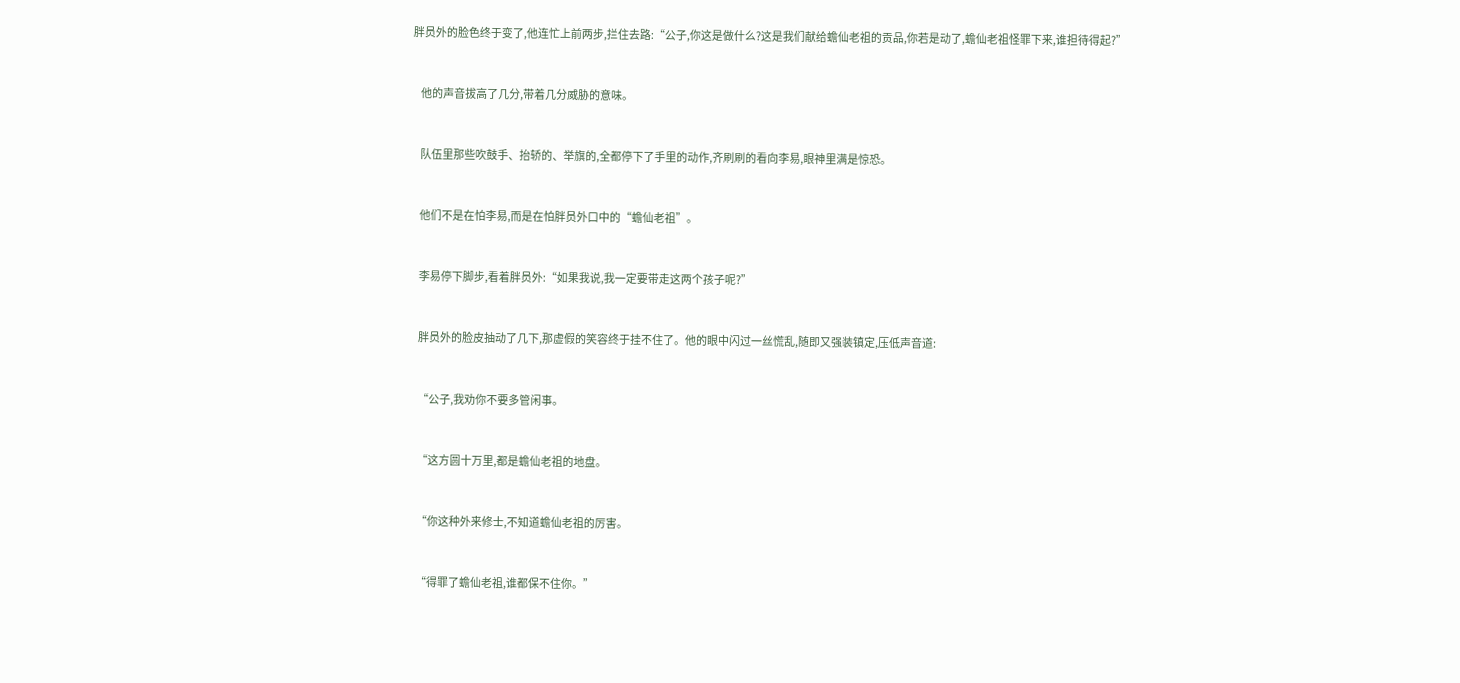胖员外的脸色终于变了,他连忙上前两步,拦住去路:“公子,你这是做什么?这是我们献给蟾仙老祖的贡品,你若是动了,蟾仙老祖怪罪下来,谁担待得起?”


    他的声音拔高了几分,带着几分威胁的意味。


    队伍里那些吹鼓手、抬轿的、举旗的,全都停下了手里的动作,齐刷刷的看向李易,眼神里满是惊恐。


    他们不是在怕李易,而是在怕胖员外口中的“蟾仙老祖”。


    李易停下脚步,看着胖员外:“如果我说,我一定要带走这两个孩子呢?”


    胖员外的脸皮抽动了几下,那虚假的笑容终于挂不住了。他的眼中闪过一丝慌乱,随即又强装镇定,压低声音道:


    “公子,我劝你不要多管闲事。


    “这方圆十万里,都是蟾仙老祖的地盘。


    “你这种外来修士,不知道蟾仙老祖的厉害。


    “得罪了蟾仙老祖,谁都保不住你。”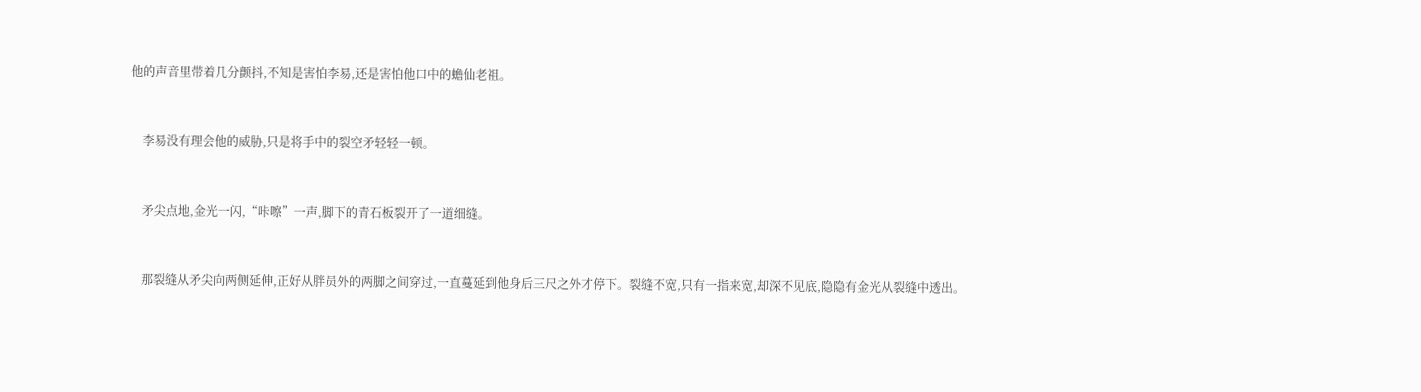他的声音里带着几分颤抖,不知是害怕李易,还是害怕他口中的蟾仙老祖。


    李易没有理会他的威胁,只是将手中的裂空矛轻轻一顿。


    矛尖点地,金光一闪,“咔嚓”一声,脚下的青石板裂开了一道细缝。


    那裂缝从矛尖向两侧延伸,正好从胖员外的两脚之间穿过,一直蔓延到他身后三尺之外才停下。裂缝不宽,只有一指来宽,却深不见底,隐隐有金光从裂缝中透出。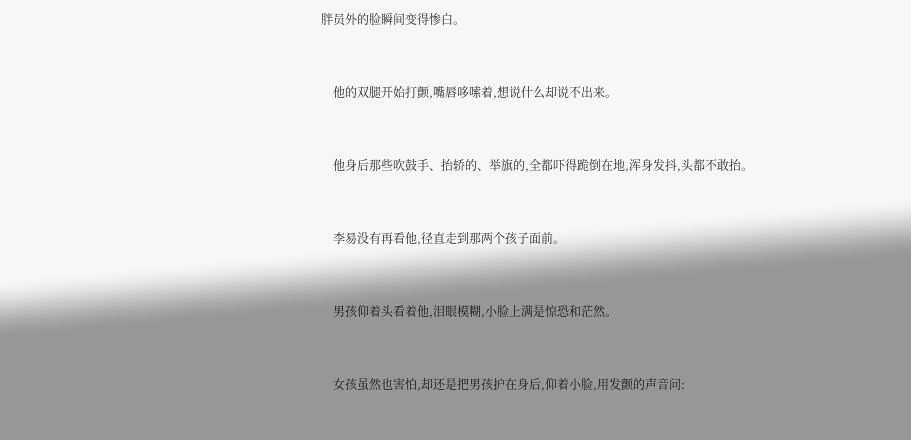胖员外的脸瞬间变得惨白。


    他的双腿开始打颤,嘴唇哆嗦着,想说什么却说不出来。


    他身后那些吹鼓手、抬轿的、举旗的,全都吓得跪倒在地,浑身发抖,头都不敢抬。


    李易没有再看他,径直走到那两个孩子面前。


    男孩仰着头看着他,泪眼模糊,小脸上满是惊恐和茫然。


    女孩虽然也害怕,却还是把男孩护在身后,仰着小脸,用发颤的声音问: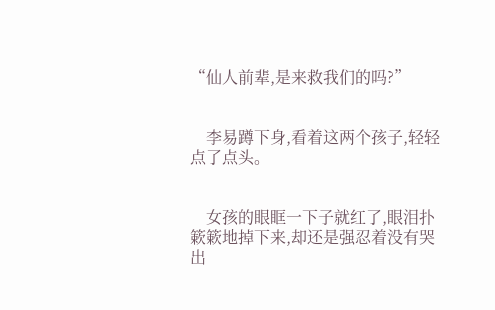“仙人前辈,是来救我们的吗?”


    李易蹲下身,看着这两个孩子,轻轻点了点头。


    女孩的眼眶一下子就红了,眼泪扑簌簌地掉下来,却还是强忍着没有哭出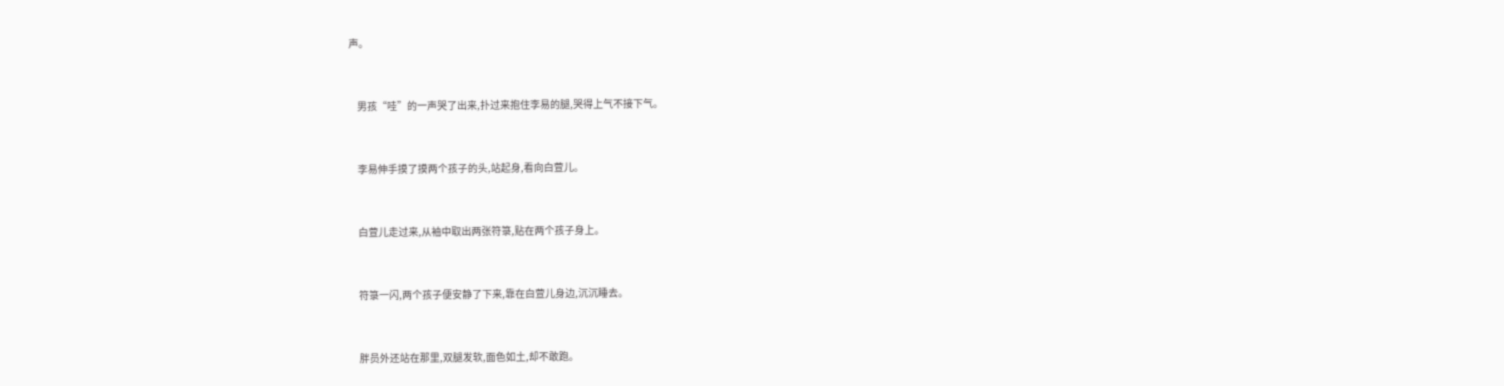声。


    男孩“哇”的一声哭了出来,扑过来抱住李易的腿,哭得上气不接下气。


    李易伸手摸了摸两个孩子的头,站起身,看向白萱儿。


    白萱儿走过来,从袖中取出两张符箓,贴在两个孩子身上。


    符箓一闪,两个孩子便安静了下来,靠在白萱儿身边,沉沉睡去。


    胖员外还站在那里,双腿发软,面色如土,却不敢跑。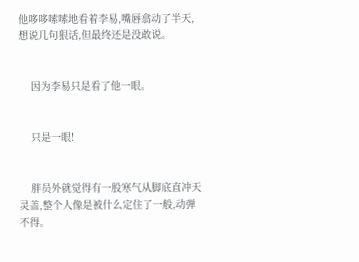他哆哆嗦嗦地看着李易,嘴唇翕动了半天,想说几句狠话,但最终还是没敢说。


    因为李易只是看了他一眼。


    只是一眼!


    胖员外就觉得有一股寒气从脚底直冲天灵盖,整个人像是被什么定住了一般,动弹不得。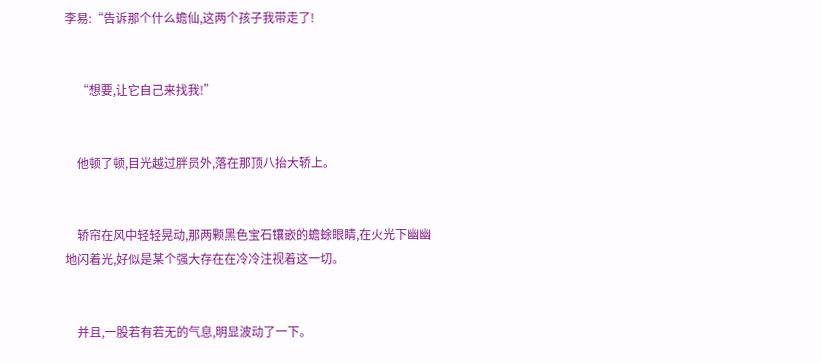李易:“告诉那个什么蟾仙,这两个孩子我带走了!


    “想要,让它自己来找我!”


    他顿了顿,目光越过胖员外,落在那顶八抬大轿上。


    轿帘在风中轻轻晃动,那两颗黑色宝石镶嵌的蟾蜍眼睛,在火光下幽幽地闪着光,好似是某个强大存在在冷冷注视着这一切。


    并且,一股若有若无的气息,明显波动了一下。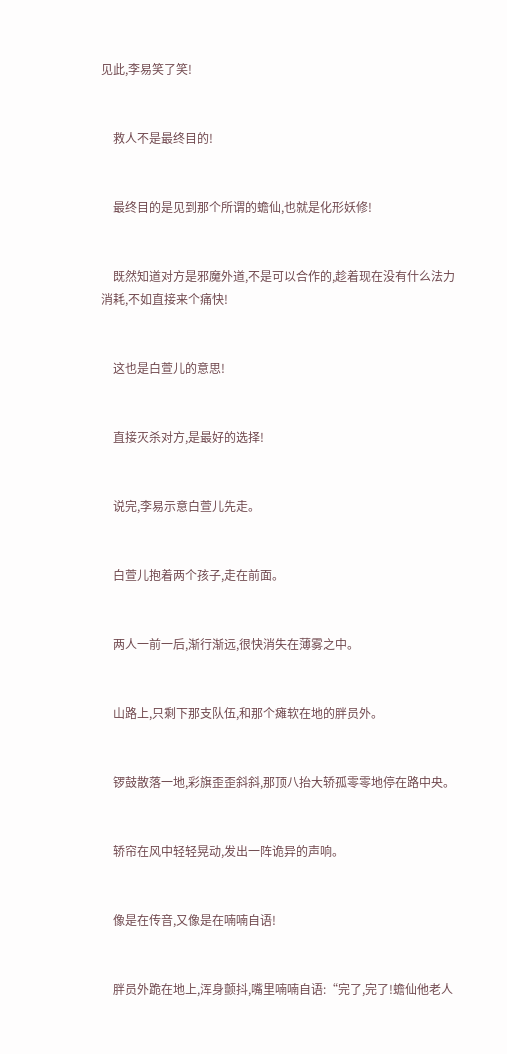见此,李易笑了笑!


    救人不是最终目的!


    最终目的是见到那个所谓的蟾仙,也就是化形妖修!


    既然知道对方是邪魔外道,不是可以合作的,趁着现在没有什么法力消耗,不如直接来个痛快!


    这也是白萱儿的意思!


    直接灭杀对方,是最好的选择!


    说完,李易示意白萱儿先走。


    白萱儿抱着两个孩子,走在前面。


    两人一前一后,渐行渐远,很快消失在薄雾之中。


    山路上,只剩下那支队伍,和那个瘫软在地的胖员外。


    锣鼓散落一地,彩旗歪歪斜斜,那顶八抬大轿孤零零地停在路中央。


    轿帘在风中轻轻晃动,发出一阵诡异的声响。


    像是在传音,又像是在喃喃自语!


    胖员外跪在地上,浑身颤抖,嘴里喃喃自语:“完了,完了!蟾仙他老人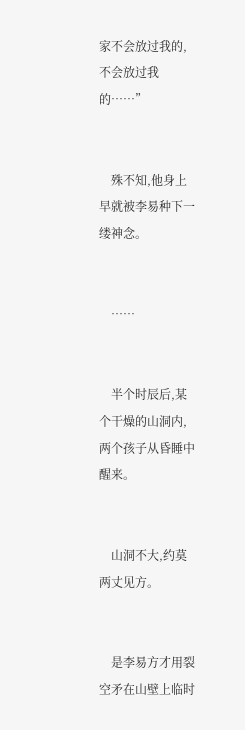家不会放过我的,不会放过我的……”


    殊不知,他身上早就被李易种下一缕神念。


    ……


    半个时辰后,某个干燥的山洞内,两个孩子从昏睡中醒来。


    山洞不大,约莫两丈见方。


    是李易方才用裂空矛在山壁上临时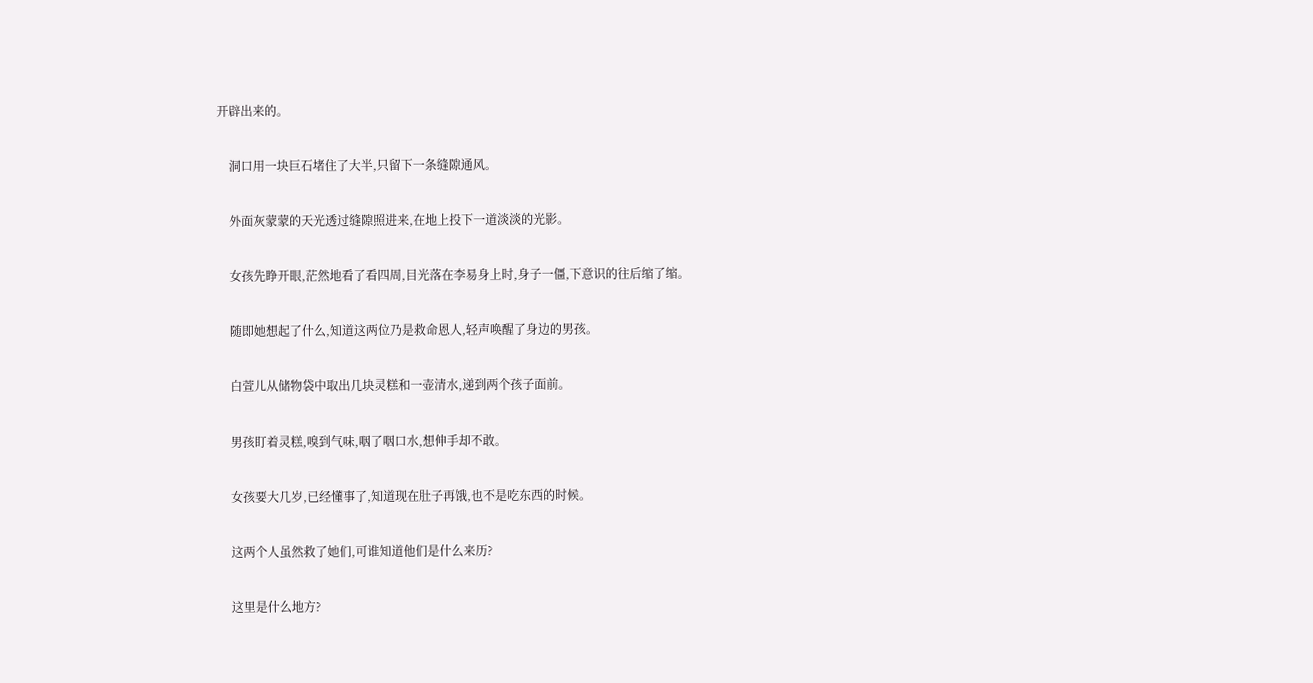开辟出来的。


    洞口用一块巨石堵住了大半,只留下一条缝隙通风。


    外面灰蒙蒙的天光透过缝隙照进来,在地上投下一道淡淡的光影。


    女孩先睁开眼,茫然地看了看四周,目光落在李易身上时,身子一僵,下意识的往后缩了缩。


    随即她想起了什么,知道这两位乃是救命恩人,轻声唤醒了身边的男孩。


    白萱儿从储物袋中取出几块灵糕和一壶清水,递到两个孩子面前。


    男孩盯着灵糕,嗅到气味,咽了咽口水,想伸手却不敢。


    女孩要大几岁,已经懂事了,知道现在肚子再饿,也不是吃东西的时候。


    这两个人虽然救了她们,可谁知道他们是什么来历?


    这里是什么地方?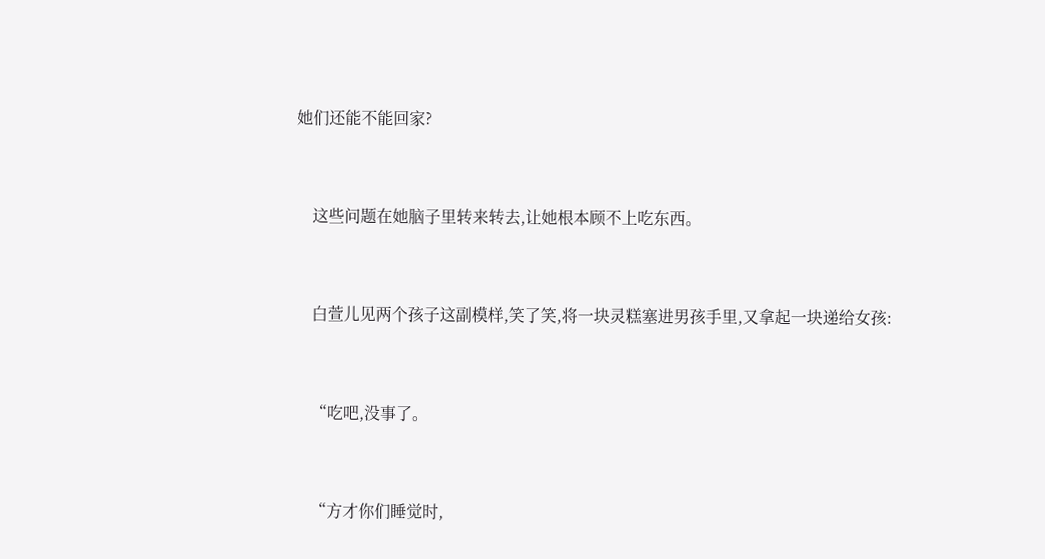她们还能不能回家?


    这些问题在她脑子里转来转去,让她根本顾不上吃东西。


    白萱儿见两个孩子这副模样,笑了笑,将一块灵糕塞进男孩手里,又拿起一块递给女孩:


    “吃吧,没事了。


    “方才你们睡觉时,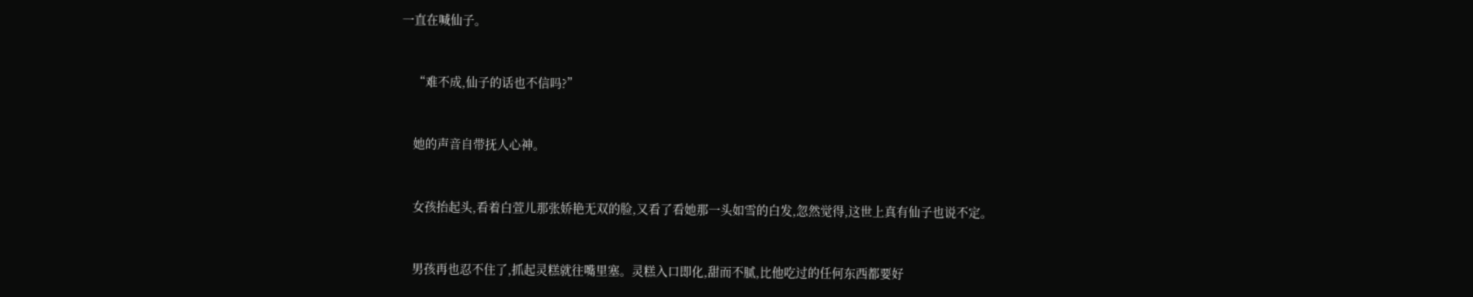一直在喊仙子。


    “难不成,仙子的话也不信吗?”


    她的声音自带抚人心神。


    女孩抬起头,看着白萱儿那张娇艳无双的脸,又看了看她那一头如雪的白发,忽然觉得,这世上真有仙子也说不定。


    男孩再也忍不住了,抓起灵糕就往嘴里塞。灵糕入口即化,甜而不腻,比他吃过的任何东西都要好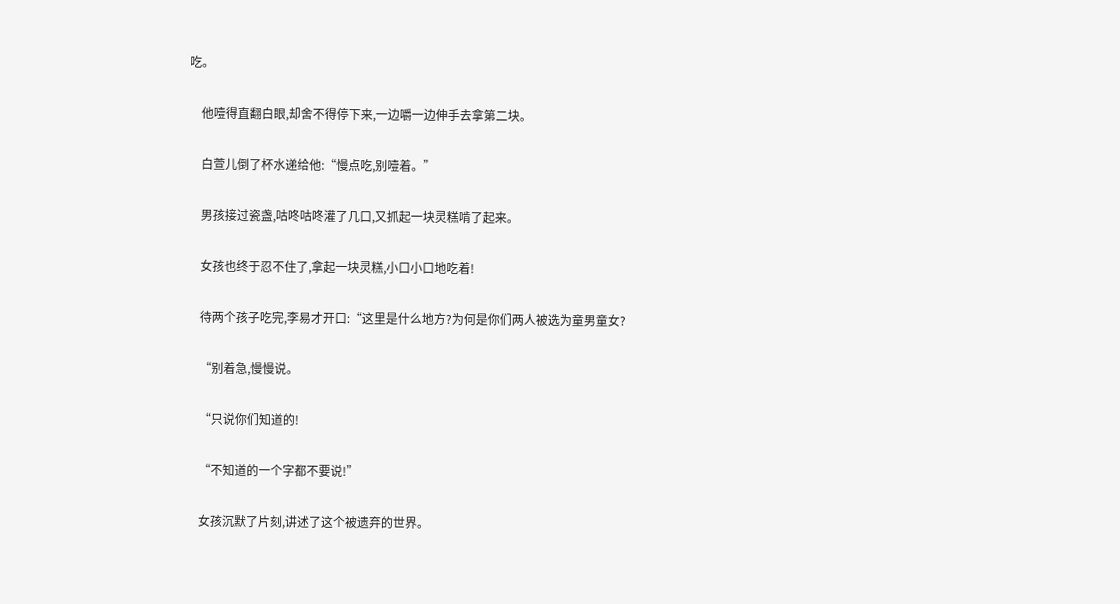吃。


    他噎得直翻白眼,却舍不得停下来,一边嚼一边伸手去拿第二块。


    白萱儿倒了杯水递给他:“慢点吃,别噎着。”


    男孩接过瓷盏,咕咚咕咚灌了几口,又抓起一块灵糕啃了起来。


    女孩也终于忍不住了,拿起一块灵糕,小口小口地吃着!


    待两个孩子吃完,李易才开口:“这里是什么地方?为何是你们两人被选为童男童女?


    “别着急,慢慢说。


    “只说你们知道的!


    “不知道的一个字都不要说!”


    女孩沉默了片刻,讲述了这个被遗弃的世界。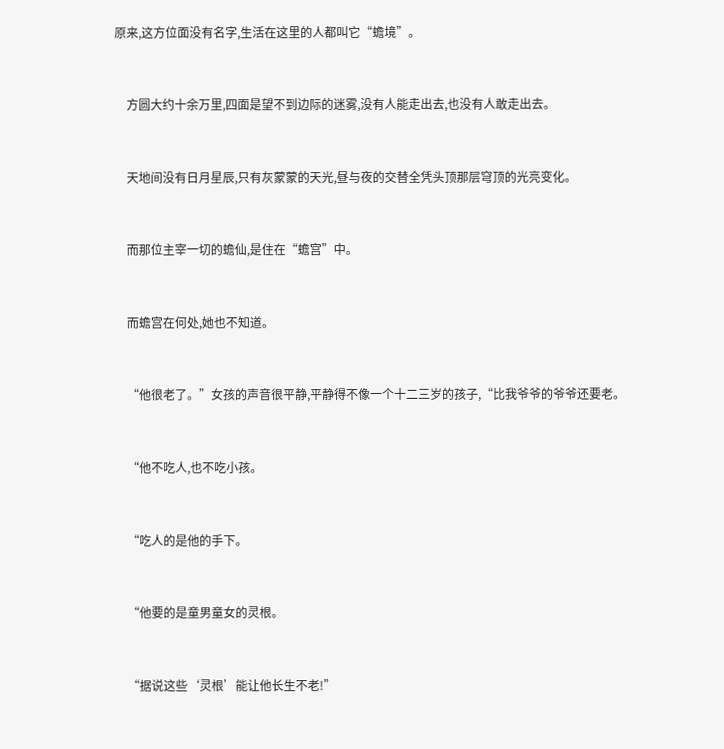原来,这方位面没有名字,生活在这里的人都叫它“蟾境”。


    方圆大约十余万里,四面是望不到边际的迷雾,没有人能走出去,也没有人敢走出去。


    天地间没有日月星辰,只有灰蒙蒙的天光,昼与夜的交替全凭头顶那层穹顶的光亮变化。


    而那位主宰一切的蟾仙,是住在“蟾宫”中。


    而蟾宫在何处,她也不知道。


    “他很老了。”女孩的声音很平静,平静得不像一个十二三岁的孩子,“比我爷爷的爷爷还要老。


    “他不吃人,也不吃小孩。


    “吃人的是他的手下。


    “他要的是童男童女的灵根。


    “据说这些‘灵根’能让他长生不老!”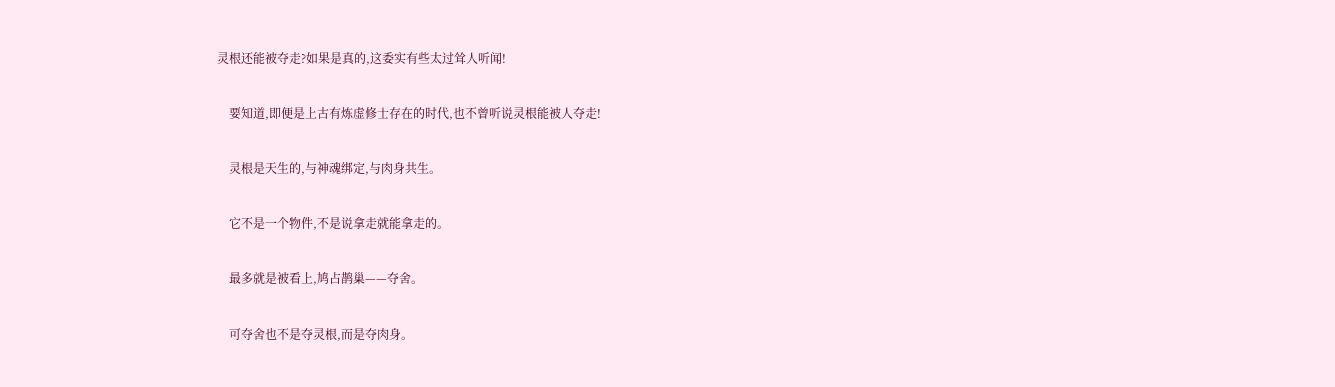灵根还能被夺走?如果是真的,这委实有些太过耸人听闻!


    要知道,即便是上古有炼虚修士存在的时代,也不曾听说灵根能被人夺走!


    灵根是天生的,与神魂绑定,与肉身共生。


    它不是一个物件,不是说拿走就能拿走的。


    最多就是被看上,鸠占鹊巢——夺舍。


    可夺舍也不是夺灵根,而是夺肉身。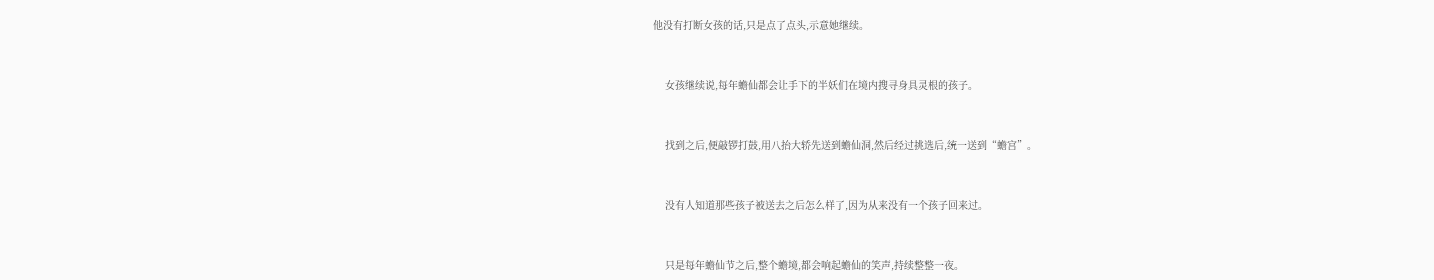他没有打断女孩的话,只是点了点头,示意她继续。


    女孩继续说,每年蟾仙都会让手下的半妖们在境内搜寻身具灵根的孩子。


    找到之后,便敲锣打鼓,用八抬大轿先送到蟾仙洞,然后经过挑选后,统一送到“蟾宫”。


    没有人知道那些孩子被送去之后怎么样了,因为从来没有一个孩子回来过。


    只是每年蟾仙节之后,整个蟾境,都会响起蟾仙的笑声,持续整整一夜。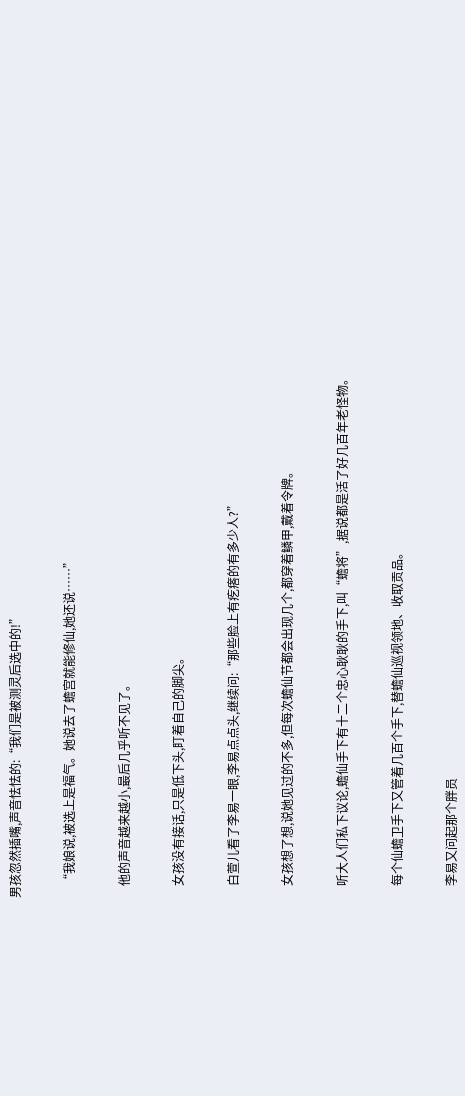男孩忽然插嘴,声音怯怯的:“我们是被测灵后选中的!”


    “我娘说,被选上是福气。她说去了蟾宫就能修仙,她还说……”


    他的声音越来越小,最后几乎听不见了。


    女孩没有接话,只是低下头,盯着自己的脚尖。


    白萱儿看了李易一眼,李易点点头,继续问:“那些脸上有疙瘩的有多少人?”


    女孩想了想,说她见过的不多,但每次蟾仙节都会出现几个,都穿着鳞甲,戴着令牌。


    听大人们私下议论,蟾仙手下有十二个忠心耿耿的手下,叫“蟾将”,据说都是活了好几百年老怪物。


    每个仙蟾卫手下又管着几百个手下,替蟾仙巡视领地、收取贡品。


    李易又问起那个胖员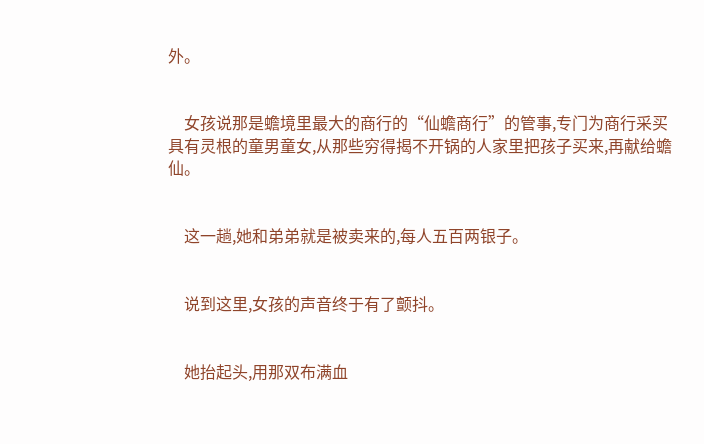外。


    女孩说那是蟾境里最大的商行的“仙蟾商行”的管事,专门为商行采买具有灵根的童男童女,从那些穷得揭不开锅的人家里把孩子买来,再献给蟾仙。


    这一趟,她和弟弟就是被卖来的,每人五百两银子。


    说到这里,女孩的声音终于有了颤抖。


    她抬起头,用那双布满血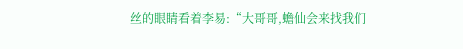丝的眼睛看着李易:“大哥哥,蟾仙会来找我们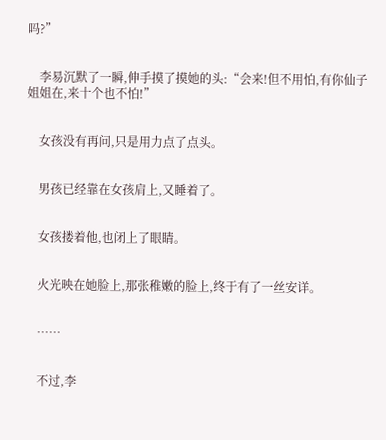吗?”


    李易沉默了一瞬,伸手摸了摸她的头:“会来!但不用怕,有你仙子姐姐在,来十个也不怕!”


    女孩没有再问,只是用力点了点头。


    男孩已经靠在女孩肩上,又睡着了。


    女孩搂着他,也闭上了眼睛。


    火光映在她脸上,那张稚嫩的脸上,终于有了一丝安详。


    ……


    不过,李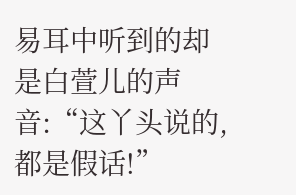易耳中听到的却是白萱儿的声音:“这丫头说的,都是假话!”